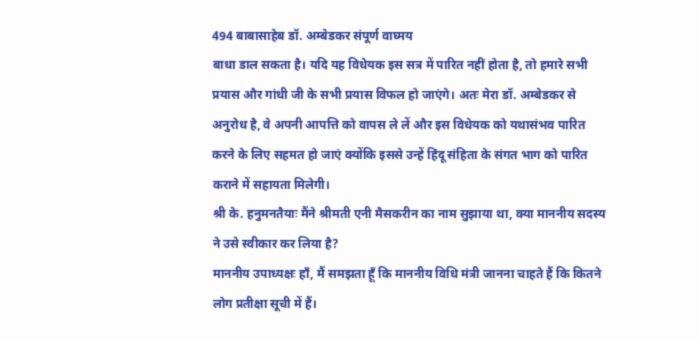494 बाबासाहेब डॉ. अम्बेडकर संपूर्ण वाघ्मय
बाधा डाल सकता है। यदि यह विधेयक इस सत्र में पारित नहीं होता है, तो हमारे सभी प्रयास और गांधी जी के सभी प्रयास विफल हो जाएंगे। अतः मेरा डॉ. अम्बेडकर से अनुरोध है, वे अपनी आपत्ति को वापस ले लें और इस विधेयक को यथासंभव पारित करने के लिए सहमत हो जाएं क्योंकि इससे उन्हें हिंदू संहिता के संगत भाग को पारित कराने में सहायता मिलेगी।
श्री के. हनुमनतैयाः मैंने श्रीमती एनी मैसकरीन का नाम सुझाया था, क्या माननीय सदस्य ने उसे स्वीकार कर लिया है?
माननीय उपाध्यक्षः हाँ, मैं समझता हूँ कि माननीय विधि मंत्री जानना चाहते हैं कि कितने लोग प्रतीक्षा सूची में हैं।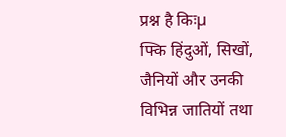प्रश्न है किःµ
फ्कि हिंदुओं, सिखों, जैनियों और उनकी विभिन्न जातियों तथा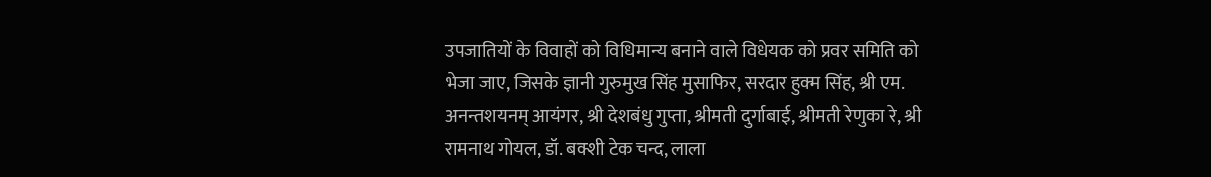उपजातियों के विवाहों को विधिमान्य बनाने वाले विधेयक को प्रवर समिति को भेजा जाए, जिसके ज्ञानी गुरुमुख सिंह मुसाफिर, सरदार हुक्म सिंह, श्री एम. अनन्तशयनम् आयंगर, श्री देशबंधु गुप्ता, श्रीमती दुर्गाबाई, श्रीमती रेणुका रे, श्री रामनाथ गोयल, डॉ. बक्शी टेक चन्द, लाला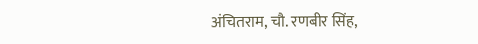अंचितराम, चौ. रणबीर सिंह,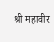श्री महावीर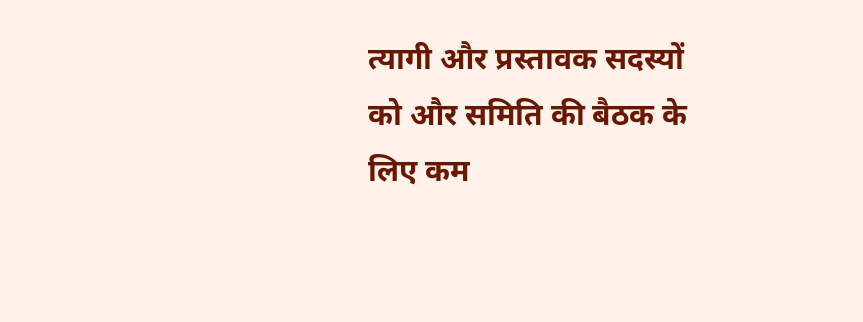त्यागी और प्रस्तावक सदस्यों को और समिति की बैठक के लिए कम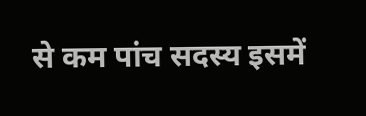से कम पांच सदस्य इसमें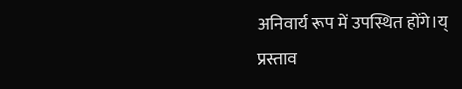अनिवार्य रूप में उपस्थित होंगे।य्
प्रस्ताव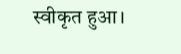स्वीकृत हुआ।